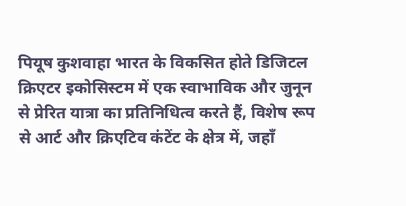पियूष कुशवाहा भारत के विकसित होते डिजिटल क्रिएटर इकोसिस्टम में एक स्वाभाविक और जुनून से प्रेरित यात्रा का प्रतिनिधित्व करते हैं, विशेष रूप से आर्ट और क्रिएटिव कंटेंट के क्षेत्र में, जहाँ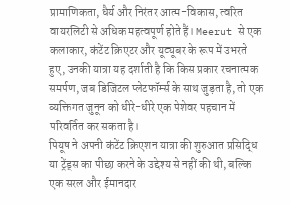प्रामाणिकता, धैर्य और निरंतर आत्म-विकास, त्वरित वायरलिटी से अधिक महत्वपूर्ण होते हैं। Meerut से एक कलाकार, कंटेंट क्रिएटर और यूट्यूबर के रूप में उभरते हुए, उनकी यात्रा यह दर्शाती है कि किस प्रकार रचनात्मक समर्पण, जब डिजिटल प्लेटफॉर्म्स के साथ जुड़ता है, तो एक व्यक्तिगत जुनून को धीरे-धीरे एक पेशेवर पहचान में परिवर्तित कर सकता है।
पियूष ने अपनी कंटेंट क्रिएशन यात्रा की शुरुआत प्रसिद्धि या ट्रेंड्स का पीछा करने के उद्देश्य से नहीं की थी, बल्कि एक सरल और ईमानदार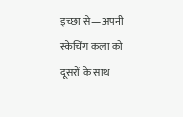इच्छा से—अपनी स्केचिंग कला को दूसरों के साथ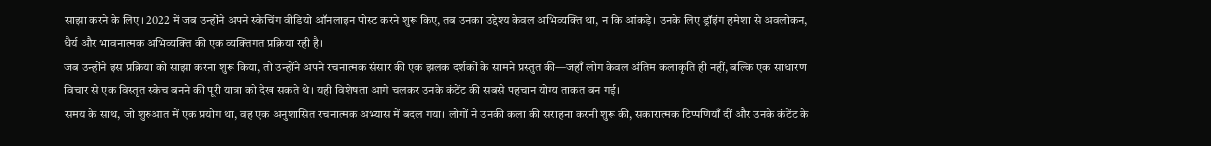साझा करने के लिए। 2022 में जब उन्होंने अपने स्केचिंग वीडियो ऑनलाइन पोस्ट करने शुरू किए, तब उनका उद्देश्य केवल अभिव्यक्ति था, न कि आंकड़े। उनके लिए ड्रॉइंग हमेशा से अवलोकन, धैर्य और भावनात्मक अभिव्यक्ति की एक व्यक्तिगत प्रक्रिया रही है।
जब उन्होंने इस प्रक्रिया को साझा करना शुरू किया, तो उन्होंने अपने रचनात्मक संसार की एक झलक दर्शकों के सामने प्रस्तुत की—जहाँ लोग केवल अंतिम कलाकृति ही नहीं, बल्कि एक साधारण विचार से एक विस्तृत स्केच बनने की पूरी यात्रा को देख सकते थे। यही विशेषता आगे चलकर उनके कंटेंट की सबसे पहचान योग्य ताकत बन गई।
समय के साथ, जो शुरुआत में एक प्रयोग था, वह एक अनुशासित रचनात्मक अभ्यास में बदल गया। लोगों ने उनकी कला की सराहना करनी शुरू की, सकारात्मक टिप्पणियाँ दीं और उनके कंटेंट के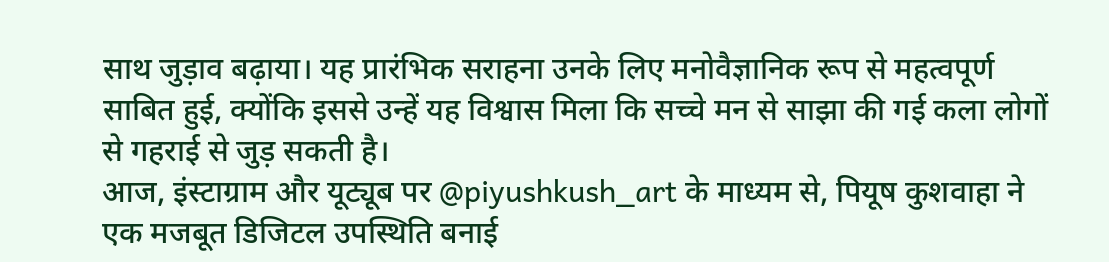साथ जुड़ाव बढ़ाया। यह प्रारंभिक सराहना उनके लिए मनोवैज्ञानिक रूप से महत्वपूर्ण साबित हुई, क्योंकि इससे उन्हें यह विश्वास मिला कि सच्चे मन से साझा की गई कला लोगों से गहराई से जुड़ सकती है।
आज, इंस्टाग्राम और यूट्यूब पर @piyushkush_art के माध्यम से, पियूष कुशवाहा ने एक मजबूत डिजिटल उपस्थिति बनाई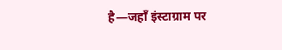है—जहाँ इंस्टाग्राम पर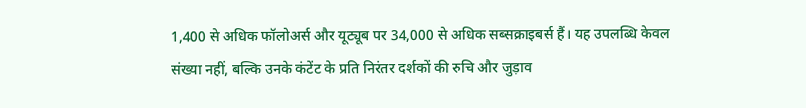1,400 से अधिक फॉलोअर्स और यूट्यूब पर 34,000 से अधिक सब्सक्राइबर्स हैं। यह उपलब्धि केवल संख्या नहीं, बल्कि उनके कंटेंट के प्रति निरंतर दर्शकों की रुचि और जुड़ाव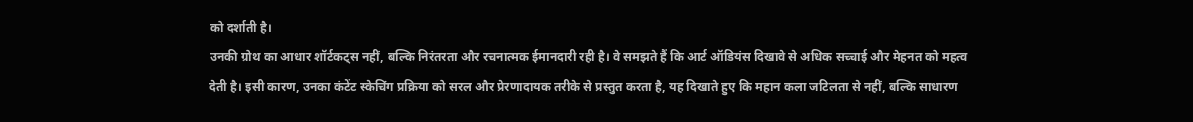को दर्शाती है।
उनकी ग्रोथ का आधार शॉर्टकट्स नहीं, बल्कि निरंतरता और रचनात्मक ईमानदारी रही है। वे समझते हैं कि आर्ट ऑडियंस दिखावे से अधिक सच्चाई और मेहनत को महत्व देती है। इसी कारण, उनका कंटेंट स्केचिंग प्रक्रिया को सरल और प्रेरणादायक तरीके से प्रस्तुत करता है, यह दिखाते हुए कि महान कला जटिलता से नहीं, बल्कि साधारण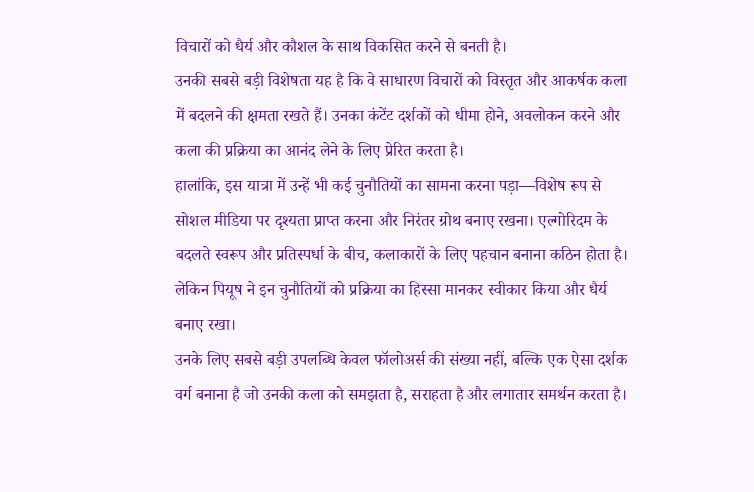विचारों को धैर्य और कौशल के साथ विकसित करने से बनती है।
उनकी सबसे बड़ी विशेषता यह है कि वे साधारण विचारों को विस्तृत और आकर्षक कला में बदलने की क्षमता रखते हैं। उनका कंटेंट दर्शकों को धीमा होने, अवलोकन करने और कला की प्रक्रिया का आनंद लेने के लिए प्रेरित करता है।
हालांकि, इस यात्रा में उन्हें भी कई चुनौतियों का सामना करना पड़ा—विशेष रूप से सोशल मीडिया पर दृश्यता प्राप्त करना और निरंतर ग्रोथ बनाए रखना। एल्गोरिदम के बदलते स्वरूप और प्रतिस्पर्धा के बीच, कलाकारों के लिए पहचान बनाना कठिन होता है। लेकिन पियूष ने इन चुनौतियों को प्रक्रिया का हिस्सा मानकर स्वीकार किया और धैर्य बनाए रखा।
उनके लिए सबसे बड़ी उपलब्धि केवल फॉलोअर्स की संख्या नहीं, बल्कि एक ऐसा दर्शक वर्ग बनाना है जो उनकी कला को समझता है, सराहता है और लगातार समर्थन करता है।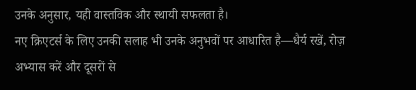उनके अनुसार, यही वास्तविक और स्थायी सफलता है।
नए क्रिएटर्स के लिए उनकी सलाह भी उनके अनुभवों पर आधारित है—धैर्य रखें, रोज़ अभ्यास करें और दूसरों से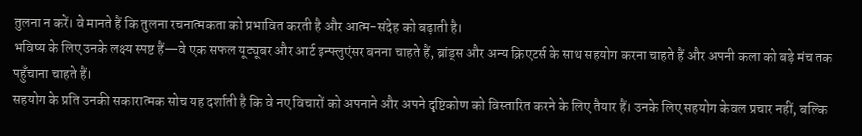तुलना न करें। वे मानते हैं कि तुलना रचनात्मकता को प्रभावित करती है और आत्म-संदेह को बढ़ाती है।
भविष्य के लिए उनके लक्ष्य स्पष्ट हैं—वे एक सफल यूट्यूबर और आर्ट इन्फ्लुएंसर बनना चाहते हैं, ब्रांड्स और अन्य क्रिएटर्स के साथ सहयोग करना चाहते हैं और अपनी कला को बड़े मंच तक पहुँचाना चाहते हैं।
सहयोग के प्रति उनकी सकारात्मक सोच यह दर्शाती है कि वे नए विचारों को अपनाने और अपने दृष्टिकोण को विस्तारित करने के लिए तैयार हैं। उनके लिए सहयोग केवल प्रचार नहीं, बल्कि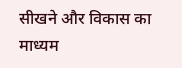सीखने और विकास का माध्यम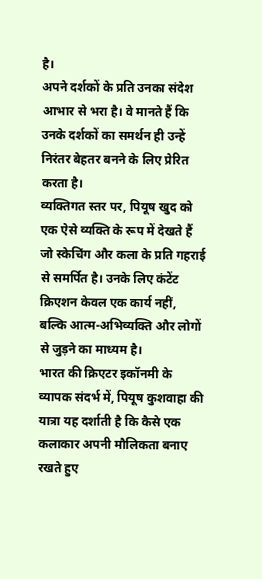है।
अपने दर्शकों के प्रति उनका संदेश आभार से भरा है। वे मानते हैं कि उनके दर्शकों का समर्थन ही उन्हें निरंतर बेहतर बनने के लिए प्रेरित करता है।
व्यक्तिगत स्तर पर, पियूष खुद को एक ऐसे व्यक्ति के रूप में देखते हैं जो स्केचिंग और कला के प्रति गहराई से समर्पित है। उनके लिए कंटेंट क्रिएशन केवल एक कार्य नहीं, बल्कि आत्म-अभिव्यक्ति और लोगों से जुड़ने का माध्यम है।
भारत की क्रिएटर इकॉनमी के व्यापक संदर्भ में, पियूष कुशवाहा की यात्रा यह दर्शाती है कि कैसे एक कलाकार अपनी मौलिकता बनाए रखते हुए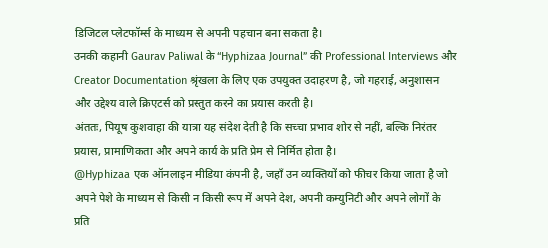डिजिटल प्लेटफॉर्म्स के माध्यम से अपनी पहचान बना सकता है।
उनकी कहानी Gaurav Paliwal के “Hyphizaa Journal” की Professional Interviews और Creator Documentation श्रृंखला के लिए एक उपयुक्त उदाहरण है, जो गहराई, अनुशासन और उद्देश्य वाले क्रिएटर्स को प्रस्तुत करने का प्रयास करती है।
अंततः, पियूष कुशवाहा की यात्रा यह संदेश देती है कि सच्चा प्रभाव शोर से नहीं, बल्कि निरंतर प्रयास, प्रामाणिकता और अपने कार्य के प्रति प्रेम से निर्मित होता है।
@Hyphizaa एक ऑनलाइन मीडिया कंपनी है, जहाँ उन व्यक्तियों को फीचर किया जाता है जो अपने पेशे के माध्यम से किसी न किसी रूप में अपने देश, अपनी कम्युनिटी और अपने लोगों के प्रति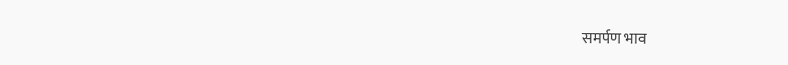समर्पण भाव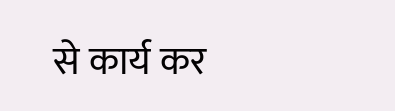से कार्य कर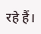रहे हैं।